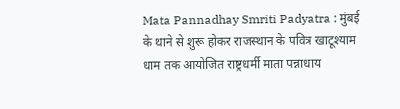Mata Pannadhay Smriti Padyatra : मुंबई के थाने से शुरू होकर राजस्थान के पवित्र खाटूश्याम धाम तक आयोजित राष्ट्रधर्मी माता पन्नाधाय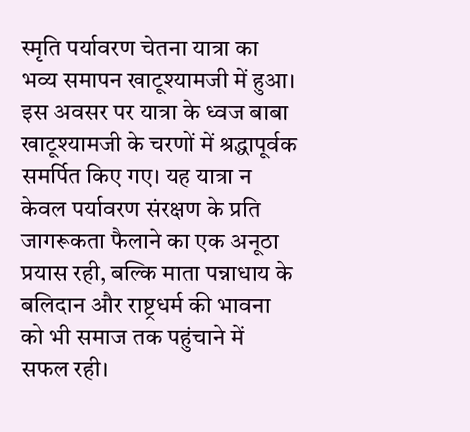स्मृति पर्यावरण चेतना यात्रा का भव्य समापन खाटूश्यामजी में हुआ। इस अवसर पर यात्रा के ध्वज बाबा खाटूश्यामजी के चरणों में श्रद्धापूर्वक समर्पित किए गए। यह यात्रा न केवल पर्यावरण संरक्षण के प्रति जागरूकता फैलाने का एक अनूठा प्रयास रही, बल्कि माता पन्नाधाय के बलिदान और राष्ट्रधर्म की भावना को भी समाज तक पहुंचाने में सफल रही।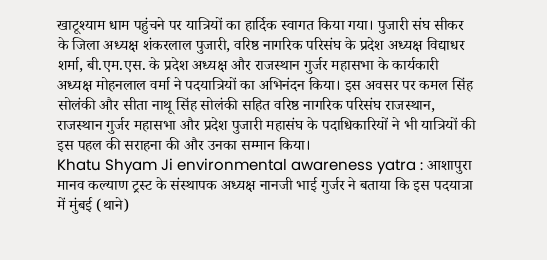खाटूश्याम धाम पहुंचने पर यात्रियों का हार्दिक स्वागत किया गया। पुजारी संघ सीकर के जिला अध्यक्ष शंकरलाल पुजारी, वरिष्ठ नागरिक परिसंघ के प्रदेश अध्यक्ष विद्याधर शर्मा, बी.एम.एस. के प्रदेश अध्यक्ष और राजस्थान गुर्जर महासभा के कार्यकारी अध्यक्ष मोहनलाल वर्मा ने पदयात्रियों का अभिनंदन किया। इस अवसर पर कमल सिंह सोलंकी और सीता नाथू सिंह सोलंकी सहित वरिष्ठ नागरिक परिसंघ राजस्थान, राजस्थान गुर्जर महासभा और प्रदेश पुजारी महासंघ के पदाधिकारियों ने भी यात्रियों की इस पहल की सराहना की और उनका सम्मान किया।
Khatu Shyam Ji environmental awareness yatra : आशापुरा मानव कल्याण ट्रस्ट के संस्थापक अध्यक्ष नानजी भाई गुर्जर ने बताया कि इस पदयात्रा में मुंबई (थाने)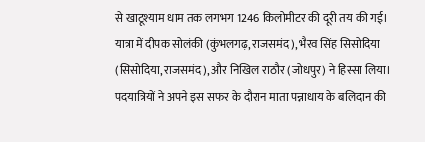से खाटूश्याम धाम तक लगभग 1246 किलोमीटर की दूरी तय की गई। यात्रा में दीपक सोलंकी (कुंभलगढ़, राजसमंद), भैरव सिंह सिसोदिया (सिसोदिया, राजसमंद), और निखिल राठौर (जोधपुर) ने हिस्सा लिया। पदयात्रियों ने अपने इस सफर के दौरान माता पन्नाधाय के बलिदान की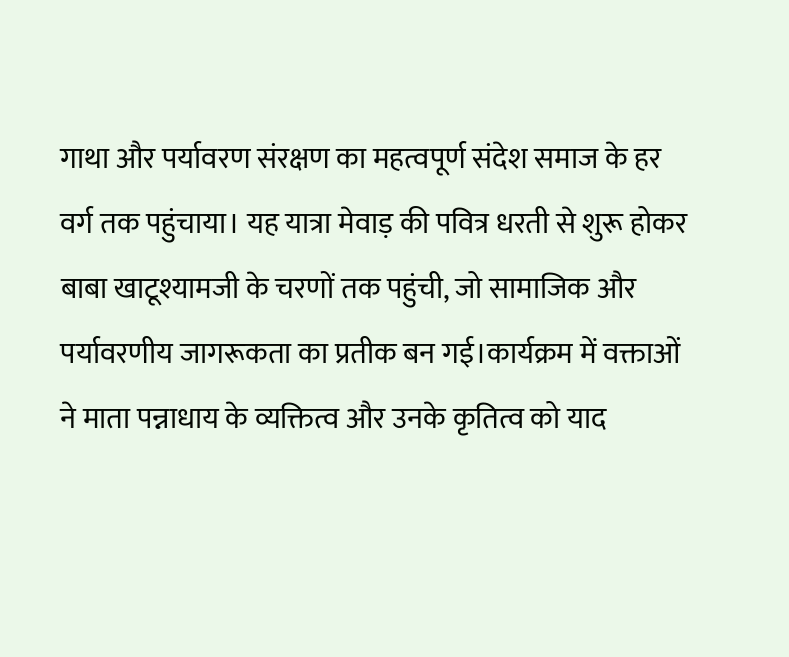गाथा और पर्यावरण संरक्षण का महत्वपूर्ण संदेश समाज के हर वर्ग तक पहुंचाया। यह यात्रा मेवाड़ की पवित्र धरती से शुरू होकर बाबा खाटूश्यामजी के चरणों तक पहुंची, जो सामाजिक और पर्यावरणीय जागरूकता का प्रतीक बन गई।कार्यक्रम में वक्ताओं ने माता पन्नाधाय के व्यक्तित्व और उनके कृतित्व को याद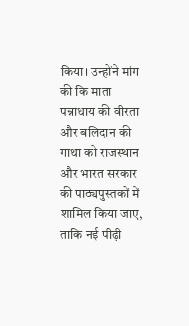किया। उन्होंने मांग की कि माता पन्नाधाय की वीरता और बलिदान की गाथा को राजस्थान और भारत सरकार की पाठ्यपुस्तकों में शामिल किया जाए, ताकि नई पीढ़ी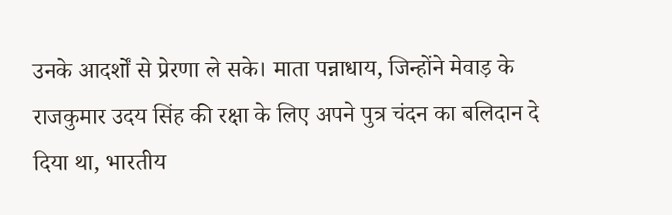उनके आदर्शों से प्रेरणा ले सके। माता पन्नाधाय, जिन्होंने मेवाड़ के राजकुमार उदय सिंह की रक्षा के लिए अपने पुत्र चंदन का बलिदान दे दिया था, भारतीय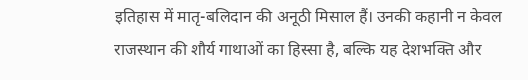इतिहास में मातृ-बलिदान की अनूठी मिसाल हैं। उनकी कहानी न केवल राजस्थान की शौर्य गाथाओं का हिस्सा है, बल्कि यह देशभक्ति और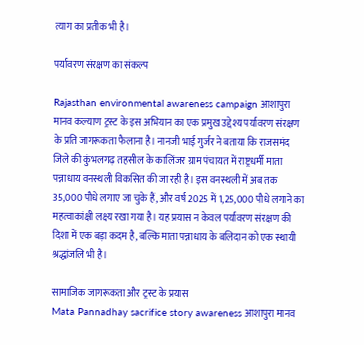त्याग का प्रतीक भी है।

पर्यावरण संरक्षण का संकल्प

Rajasthan environmental awareness campaign आशापुरा मानव कल्याण ट्रस्ट के इस अभियान का एक प्रमुख उद्देश्य पर्यावरण संरक्षण के प्रति जागरूकता फैलाना है। नानजी भाई गुर्जर ने बताया कि राजसमंद जिले की कुंभलगढ़ तहसील के कालिंजर ग्राम पंचायत में राष्ट्रधर्मी माता पन्नाधाय वनस्थली विकसित की जा रही है। इस वनस्थली में अब तक 35,000 पौधे लगाए जा चुके हैं, और वर्ष 2025 में 1,25,000 पौधे लगाने का महत्वाकांक्षी लक्ष्य रखा गया है। यह प्रयास न केवल पर्यावरण संरक्षण की दिशा में एक बड़ा कदम है, बल्कि माता पन्नाधाय के बलिदान को एक स्थायी श्रद्धांजलि भी है।

सामाजिक जागरूकता और ट्रस्ट के प्रयास
Mata Pannadhay sacrifice story awareness आशापुरा मानव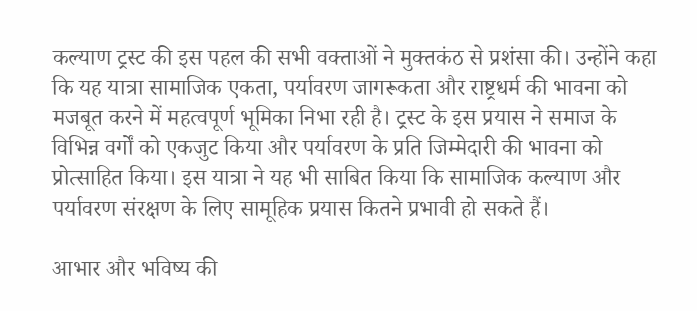कल्याण ट्रस्ट की इस पहल की सभी वक्ताओं ने मुक्तकंठ से प्रशंसा की। उन्होंने कहा कि यह यात्रा सामाजिक एकता, पर्यावरण जागरूकता और राष्ट्रधर्म की भावना को मजबूत करने में महत्वपूर्ण भूमिका निभा रही है। ट्रस्ट के इस प्रयास ने समाज के विभिन्न वर्गों को एकजुट किया और पर्यावरण के प्रति जिम्मेदारी की भावना को प्रोत्साहित किया। इस यात्रा ने यह भी साबित किया कि सामाजिक कल्याण और पर्यावरण संरक्षण के लिए सामूहिक प्रयास कितने प्रभावी हो सकते हैं।

आभार और भविष्य की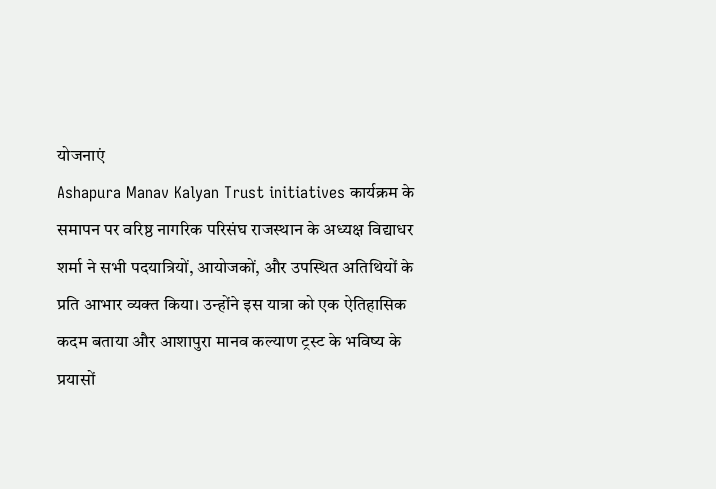योजनाएं
Ashapura Manav Kalyan Trust initiatives कार्यक्रम के समापन पर वरिष्ठ नागरिक परिसंघ राजस्थान के अध्यक्ष विद्याधर शर्मा ने सभी पदयात्रियों, आयोजकों, और उपस्थित अतिथियों के प्रति आभार व्यक्त किया। उन्होंने इस यात्रा को एक ऐतिहासिक कदम बताया और आशापुरा मानव कल्याण ट्रस्ट के भविष्य के प्रयासों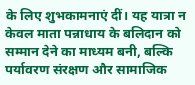के लिए शुभकामनाएं दीं। यह यात्रा न केवल माता पन्नाधाय के बलिदान को सम्मान देने का माध्यम बनी, बल्कि पर्यावरण संरक्षण और सामाजिक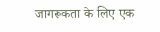जागरूकता के लिए एक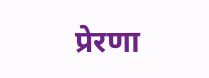प्रेरणा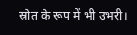स्रोत के रूप में भी उभरी।